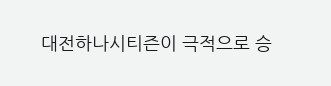대전하나시티즌이 극적으로 승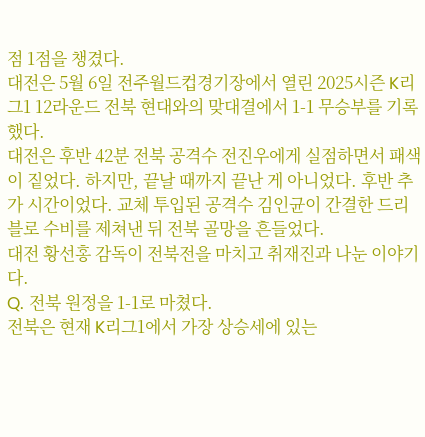점 1점을 챙겼다.
대전은 5월 6일 전주월드컵경기장에서 열린 2025시즌 K리그1 12라운드 전북 현대와의 맞대결에서 1-1 무승부를 기록했다.
대전은 후반 42분 전북 공격수 전진우에게 실점하면서 패색이 짙었다. 하지만, 끝날 때까지 끝난 게 아니었다. 후반 추가 시간이었다. 교체 투입된 공격수 김인균이 간결한 드리블로 수비를 제쳐낸 뒤 전북 골망을 흔들었다.
대전 황선홍 감독이 전북전을 마치고 취재진과 나눈 이야기다.
Q. 전북 원정을 1-1로 마쳤다.
전북은 현재 K리그1에서 가장 상승세에 있는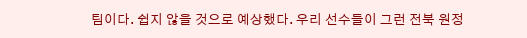팀이다. 쉽지 않을 것으로 예상했다. 우리 선수들이 그런 전북 원정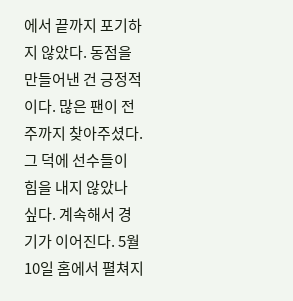에서 끝까지 포기하지 않았다. 동점을 만들어낸 건 긍정적이다. 많은 팬이 전주까지 찾아주셨다. 그 덕에 선수들이 힘을 내지 않았나 싶다. 계속해서 경기가 이어진다. 5월 10일 홈에서 펼쳐지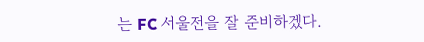는 FC 서울전을 잘 준비하겠다.